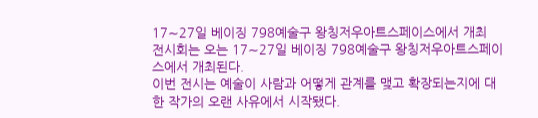17∼27일 베이징 798예술구 왕칭저우아트스페이스에서 개최
전시회는 오는 17∼27일 베이징 798예술구 왕칭저우아트스페이스에서 개최된다.
이번 전시는 예술이 사람과 어떻게 관계를 맺고 확장되는지에 대한 작가의 오랜 사유에서 시작됐다.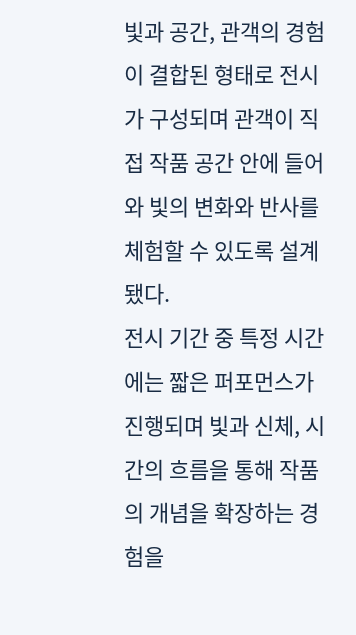빛과 공간, 관객의 경험이 결합된 형태로 전시가 구성되며 관객이 직접 작품 공간 안에 들어와 빛의 변화와 반사를 체험할 수 있도록 설계됐다.
전시 기간 중 특정 시간에는 짧은 퍼포먼스가 진행되며 빛과 신체, 시간의 흐름을 통해 작품의 개념을 확장하는 경험을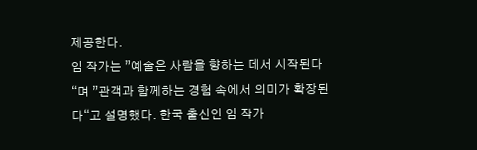제공한다.
임 작가는 ”예술은 사람을 향하는 데서 시작된다“며 ”관객과 함께하는 경험 속에서 의미가 확장된다“고 설명했다. 한국 출신인 임 작가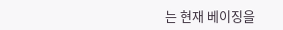는 현재 베이징을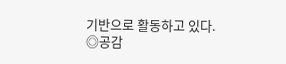기반으로 활동하고 있다.
◎공감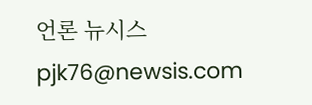언론 뉴시스 pjk76@newsis.com